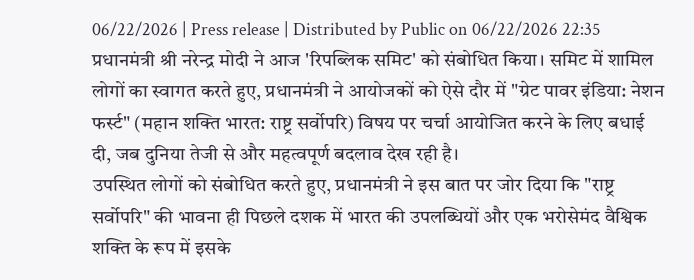06/22/2026 | Press release | Distributed by Public on 06/22/2026 22:35
प्रधानमंत्री श्री नरेन्द्र मोदी ने आज 'रिपब्लिक समिट' को संबोधित किया। समिट में शामिल लोगों का स्वागत करते हुए, प्रधानमंत्री ने आयोजकों को ऐसे दौर में "ग्रेट पावर इंडिया: नेशन फर्स्ट" (महान शक्ति भारत: राष्ट्र सर्वोपरि) विषय पर चर्चा आयोजित करने के लिए बधाई दी, जब दुनिया तेजी से और महत्वपूर्ण बदलाव देख रही है।
उपस्थित लोगों को संबोधित करते हुए, प्रधानमंत्री ने इस बात पर जोर दिया कि "राष्ट्र सर्वोपरि" की भावना ही पिछले दशक में भारत की उपलब्धियों और एक भरोसेमंद वैश्विक शक्ति के रूप में इसके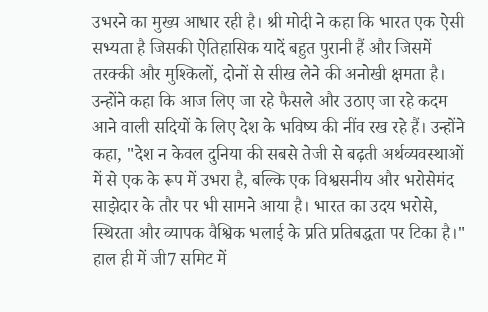उभरने का मुख्य आधार रही है। श्री मोदी ने कहा कि भारत एक ऐसी सभ्यता है जिसकी ऐतिहासिक यादें बहुत पुरानी हैं और जिसमें तरक्की और मुश्किलों, दोनों से सीख लेने की अनोखी क्षमता है। उन्होंने कहा कि आज लिए जा रहे फैसले और उठाए जा रहे कदम आने वाली सदियों के लिए देश के भविष्य की नींव रख रहे हैं। उन्होंने कहा, "देश न केवल दुनिया की सबसे तेजी से बढ़ती अर्थव्यवस्थाओं में से एक के रूप में उभरा है, बल्कि एक विश्वसनीय और भरोसेमंद साझेदार के तौर पर भी सामने आया है। भारत का उदय भरोसे, स्थिरता और व्यापक वैश्विक भलाई के प्रति प्रतिबद्धता पर टिका है।"
हाल ही में जी7 समिट में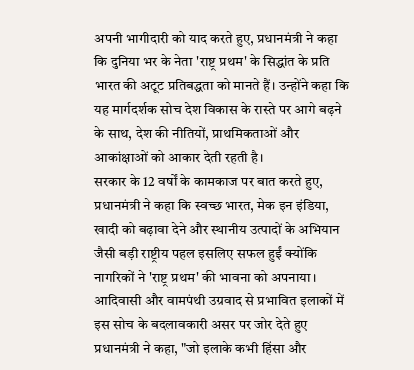अपनी भागीदारी को याद करते हुए, प्रधानमंत्री ने कहा कि दुनिया भर के नेता 'राष्ट्र प्रथम' के सिद्धांत के प्रति भारत की अटूट प्रतिबद्धता को मानते हैं। उन्होंने कहा कि यह मार्गदर्शक सोच देश विकास के रास्ते पर आगे बढ़ने के साथ, देश की नीतियों, प्राथमिकताओं और आकांक्षाओं को आकार देती रहती है।
सरकार के 12 वर्षों के कामकाज पर बात करते हुए, प्रधानमंत्री ने कहा कि स्वच्छ भारत, मेक इन इंडिया, खादी को बढ़ावा देने और स्थानीय उत्पादों के अभियान जैसी बड़ी राष्ट्रीय पहल इसलिए सफल हुईं क्योंकि नागरिकों ने 'राष्ट्र प्रथम' की भावना को अपनाया। आदिवासी और वामपंथी उग्रवाद से प्रभावित इलाकों में इस सोच के बदलावकारी असर पर जोर देते हुए प्रधानमंत्री ने कहा, "जो इलाके कभी हिंसा और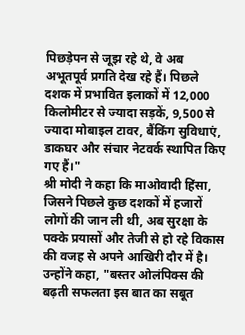पिछड़ेपन से जूझ रहे थे, वे अब अभूतपूर्व प्रगति देख रहे हैं। पिछले दशक में प्रभावित इलाकों में 12,000 किलोमीटर से ज्यादा सड़कें, 9,500 से ज्यादा मोबाइल टावर, बैंकिंग सुविधाएं, डाकघर और संचार नेटवर्क स्थापित किए गए हैं।"
श्री मोदी ने कहा कि माओवादी हिंसा, जिसने पिछले कुछ दशकों में हजारों लोगों की जान ली थी, अब सुरक्षा के पक्के प्रयासों और तेजी से हो रहे विकास की वजह से अपने आखिरी दौर में है। उन्होंने कहा, "बस्तर ओलंपिक्स की बढ़ती सफलता इस बात का सबूत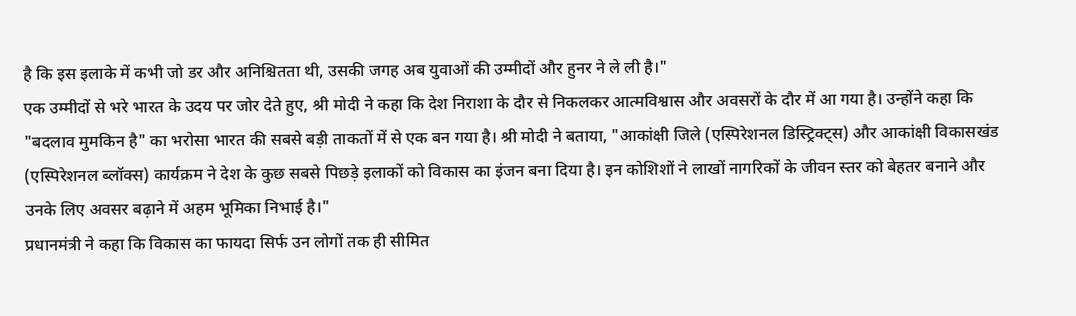है कि इस इलाके में कभी जो डर और अनिश्चितता थी, उसकी जगह अब युवाओं की उम्मीदों और हुनर ने ले ली है।"
एक उम्मीदों से भरे भारत के उदय पर जोर देते हुए, श्री मोदी ने कहा कि देश निराशा के दौर से निकलकर आत्मविश्वास और अवसरों के दौर में आ गया है। उन्होंने कहा कि "बदलाव मुमकिन है" का भरोसा भारत की सबसे बड़ी ताकतों में से एक बन गया है। श्री मोदी ने बताया, "आकांक्षी जिले (एस्पिरेशनल डिस्ट्रिक्ट्स) और आकांक्षी विकासखंड (एस्पिरेशनल ब्लॉक्स) कार्यक्रम ने देश के कुछ सबसे पिछड़े इलाकों को विकास का इंजन बना दिया है। इन कोशिशों ने लाखों नागरिकों के जीवन स्तर को बेहतर बनाने और उनके लिए अवसर बढ़ाने में अहम भूमिका निभाई है।"
प्रधानमंत्री ने कहा कि विकास का फायदा सिर्फ उन लोगों तक ही सीमित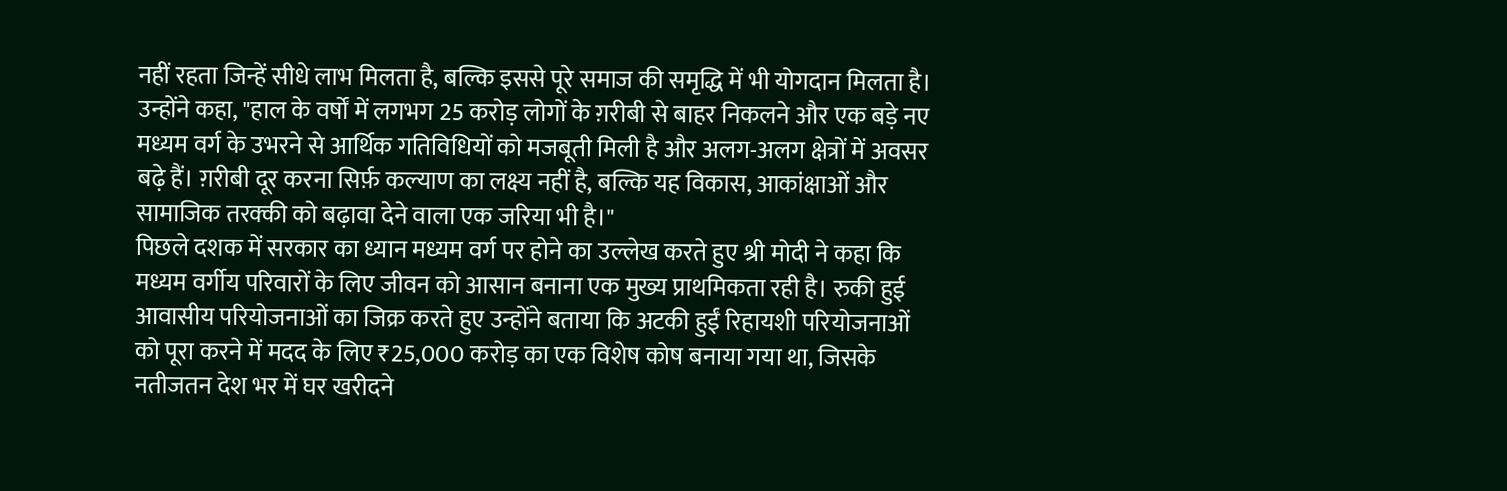नहीं रहता जिन्हें सीधे लाभ मिलता है, बल्कि इससे पूरे समाज की समृद्धि में भी योगदान मिलता है। उन्होंने कहा, "हाल के वर्षों में लगभग 25 करोड़ लोगों के ग़रीबी से बाहर निकलने और एक बड़े नए मध्यम वर्ग के उभरने से आर्थिक गतिविधियों को मजबूती मिली है और अलग-अलग क्षेत्रों में अवसर बढ़े हैं। ग़रीबी दूर करना सिर्फ़ कल्याण का लक्ष्य नहीं है, बल्कि यह विकास, आकांक्षाओं और सामाजिक तरक्की को बढ़ावा देने वाला एक जरिया भी है।"
पिछले दशक में सरकार का ध्यान मध्यम वर्ग पर होने का उल्लेख करते हुए श्री मोदी ने कहा कि मध्यम वर्गीय परिवारों के लिए जीवन को आसान बनाना एक मुख्य प्राथमिकता रही है। रुकी हुई आवासीय परियोजनाओं का जिक्र करते हुए उन्होंने बताया कि अटकी हुईं रिहायशी परियोजनाओं को पूरा करने में मदद के लिए ₹25,000 करोड़ का एक विशेष कोष बनाया गया था, जिसके नतीजतन देश भर में घर खरीदने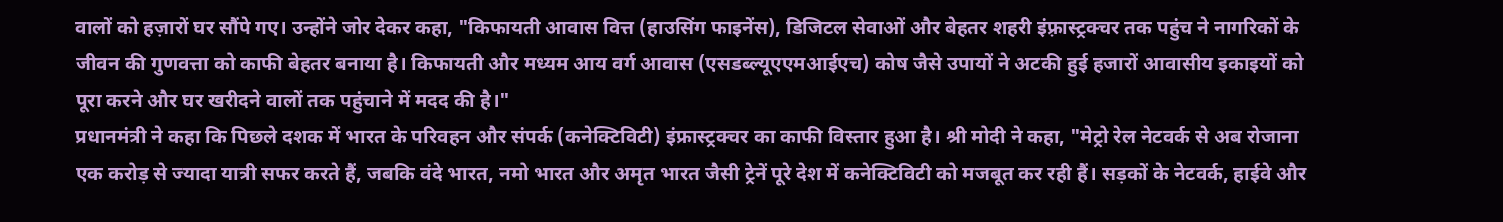वालों को हज़ारों घर सौंपे गए। उन्होंने जोर देकर कहा, "किफायती आवास वित्त (हाउसिंग फाइनेंस), डिजिटल सेवाओं और बेहतर शहरी इंफ़्रास्ट्रक्चर तक पहुंच ने नागरिकों के जीवन की गुणवत्ता को काफी बेहतर बनाया है। किफायती और मध्यम आय वर्ग आवास (एसडब्ल्यूएएमआईएच) कोष जैसे उपायों ने अटकी हुई हजारों आवासीय इकाइयों को पूरा करने और घर खरीदने वालों तक पहुंचाने में मदद की है।"
प्रधानमंत्री ने कहा कि पिछले दशक में भारत के परिवहन और संपर्क (कनेक्टिविटी) इंफ्रास्ट्रक्चर का काफी विस्तार हुआ है। श्री मोदी ने कहा, "मेट्रो रेल नेटवर्क से अब रोजाना एक करोड़ से ज्यादा यात्री सफर करते हैं, जबकि वंदे भारत, नमो भारत और अमृत भारत जैसी ट्रेनें पूरे देश में कनेक्टिविटी को मजबूत कर रही हैं। सड़कों के नेटवर्क, हाईवे और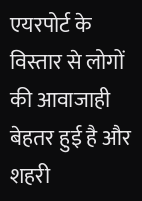एयरपोर्ट के विस्तार से लोगों की आवाजाही बेहतर हुई है और शहरी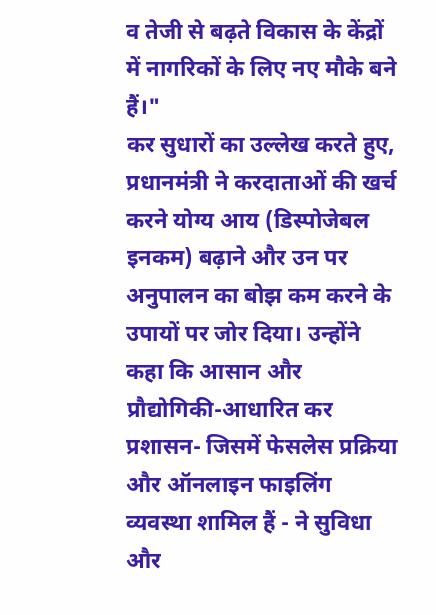व तेजी से बढ़ते विकास के केंद्रों में नागरिकों के लिए नए मौके बने हैं।"
कर सुधारों का उल्लेख करते हुए, प्रधानमंत्री ने करदाताओं की खर्च करने योग्य आय (डिस्पोजेबल इनकम) बढ़ाने और उन पर अनुपालन का बोझ कम करने के उपायों पर जोर दिया। उन्होंने कहा कि आसान और प्रौद्योगिकी-आधारित कर प्रशासन- जिसमें फेसलेस प्रक्रिया और ऑनलाइन फाइलिंग व्यवस्था शामिल हैं - ने सुविधा और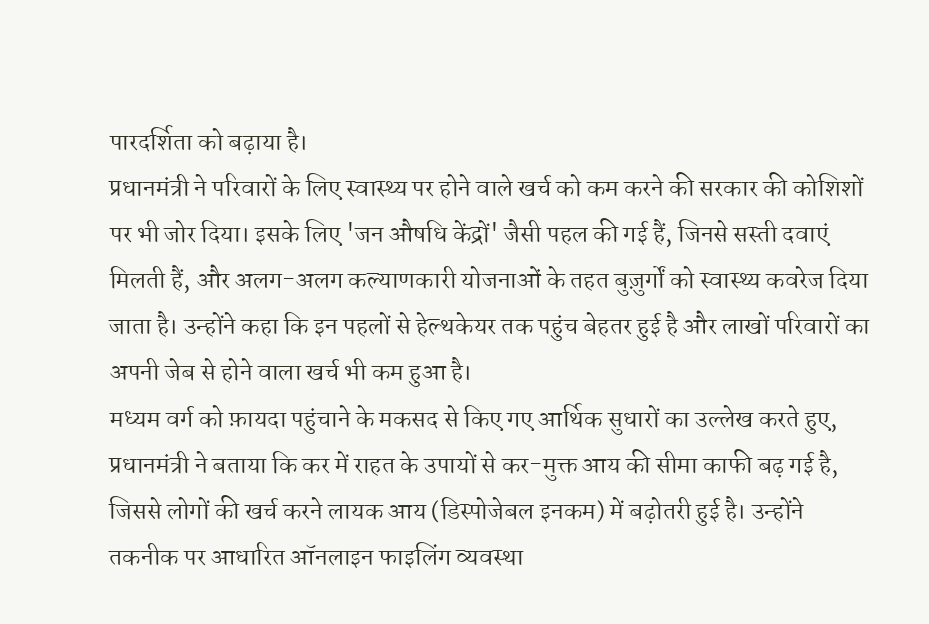पारदर्शिता को बढ़ाया है।
प्रधानमंत्री ने परिवारों के लिए स्वास्थ्य पर होने वाले खर्च को कम करने की सरकार की कोशिशों पर भी जोर दिया। इसके लिए 'जन औषधि केंद्रों' जैसी पहल की गई हैं, जिनसे सस्ती दवाएं मिलती हैं, और अलग-अलग कल्याणकारी योजनाओं के तहत बुज़ुर्गों को स्वास्थ्य कवरेज दिया जाता है। उन्होंने कहा कि इन पहलों से हेल्थकेयर तक पहुंच बेहतर हुई है और लाखों परिवारों का अपनी जेब से होने वाला खर्च भी कम हुआ है।
मध्यम वर्ग को फ़ायदा पहुंचाने के मकसद से किए गए आर्थिक सुधारों का उल्लेख करते हुए, प्रधानमंत्री ने बताया कि कर में राहत के उपायों से कर-मुक्त आय की सीमा काफी बढ़ गई है, जिससे लोगों की खर्च करने लायक आय (डिस्पोजेबल इनकम) में बढ़ोतरी हुई है। उन्होंने तकनीक पर आधारित ऑनलाइन फाइलिंग व्यवस्था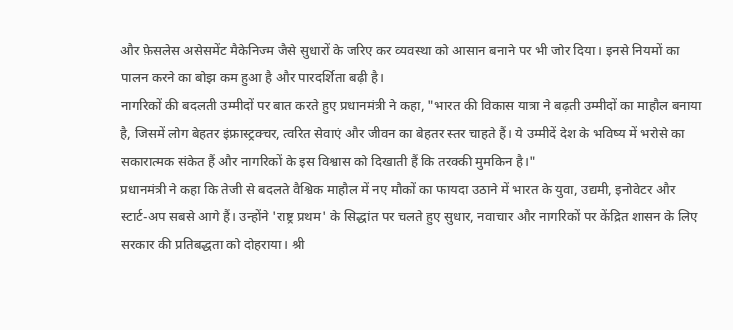और फ़ेसलेस असेसमेंट मैकेनिज्म जैसे सुधारों के जरिए कर व्यवस्था को आसान बनाने पर भी जोर दिया। इनसे नियमों का पालन करने का बोझ कम हुआ है और पारदर्शिता बढ़ी है।
नागरिकों की बदलती उम्मीदों पर बात करते हुए प्रधानमंत्री ने कहा, "भारत की विकास यात्रा ने बढ़ती उम्मीदों का माहौल बनाया है, जिसमें लोग बेहतर इंफ्रास्ट्रक्चर, त्वरित सेवाएं और जीवन का बेहतर स्तर चाहते हैं। ये उम्मीदें देश के भविष्य में भरोसे का सकारात्मक संकेत हैं और नागरिकों के इस विश्वास को दिखाती हैं कि तरक्की मुमकिन है।"
प्रधानमंत्री ने कहा कि तेजी से बदलते वैश्विक माहौल में नए मौकों का फायदा उठाने में भारत के युवा, उद्यमी, इनोवेटर और स्टार्ट-अप सबसे आगे हैं। उन्होंने 'राष्ट्र प्रथम' के सिद्धांत पर चलते हुए सुधार, नवाचार और नागरिकों पर केंद्रित शासन के लिए सरकार की प्रतिबद्धता को दोहराया। श्री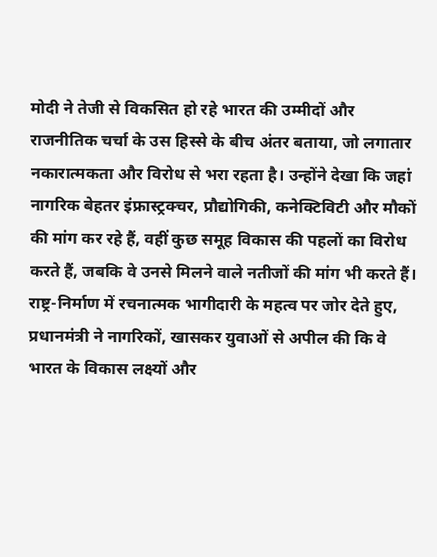मोदी ने तेजी से विकसित हो रहे भारत की उम्मीदों और राजनीतिक चर्चा के उस हिस्से के बीच अंतर बताया, जो लगातार नकारात्मकता और विरोध से भरा रहता है। उन्होंने देखा कि जहां नागरिक बेहतर इंफ्रास्ट्रक्चर, प्रौद्योगिकी, कनेक्टिविटी और मौकों की मांग कर रहे हैं, वहीं कुछ समूह विकास की पहलों का विरोध करते हैं, जबकि वे उनसे मिलने वाले नतीजों की मांग भी करते हैं। राष्ट्र-निर्माण में रचनात्मक भागीदारी के महत्व पर जोर देते हुए, प्रधानमंत्री ने नागरिकों, खासकर युवाओं से अपील की कि वे भारत के विकास लक्ष्यों और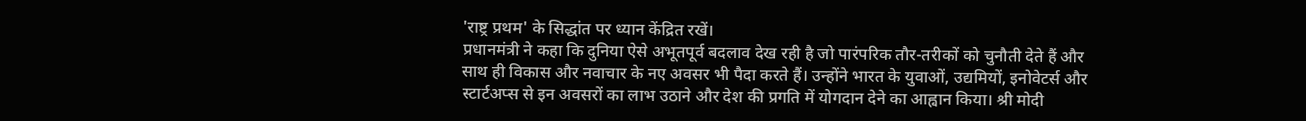'राष्ट्र प्रथम' के सिद्धांत पर ध्यान केंद्रित रखें।
प्रधानमंत्री ने कहा कि दुनिया ऐसे अभूतपूर्व बदलाव देख रही है जो पारंपरिक तौर-तरीकों को चुनौती देते हैं और साथ ही विकास और नवाचार के नए अवसर भी पैदा करते हैं। उन्होंने भारत के युवाओं, उद्यमियों, इनोवेटर्स और स्टार्टअप्स से इन अवसरों का लाभ उठाने और देश की प्रगति में योगदान देने का आह्वान किया। श्री मोदी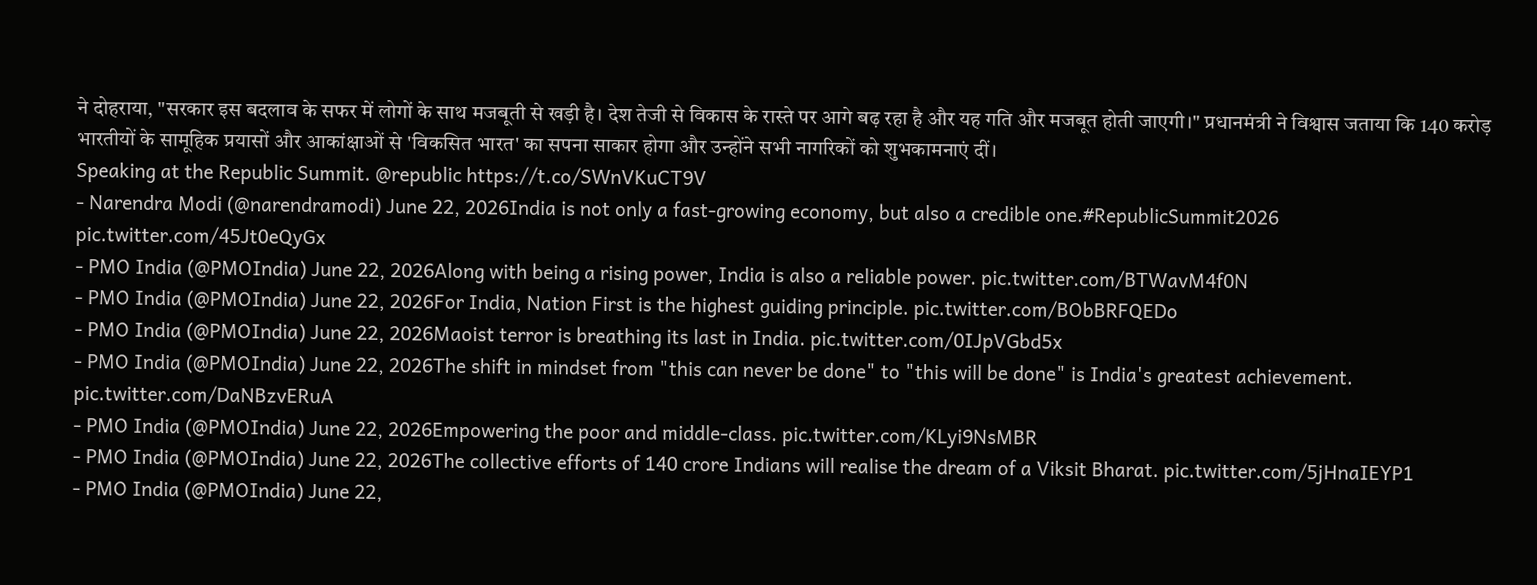ने दोहराया, "सरकार इस बदलाव के सफर में लोगों के साथ मजबूती से खड़ी है। देश तेजी से विकास के रास्ते पर आगे बढ़ रहा है और यह गति और मजबूत होती जाएगी।" प्रधानमंत्री ने विश्वास जताया कि 140 करोड़ भारतीयों के सामूहिक प्रयासों और आकांक्षाओं से 'विकसित भारत' का सपना साकार होगा और उन्होंने सभी नागरिकों को शुभकामनाएं दीं।
Speaking at the Republic Summit. @republic https://t.co/SWnVKuCT9V
- Narendra Modi (@narendramodi) June 22, 2026India is not only a fast-growing economy, but also a credible one.#RepublicSummit2026 pic.twitter.com/45Jt0eQyGx
- PMO India (@PMOIndia) June 22, 2026Along with being a rising power, India is also a reliable power. pic.twitter.com/BTWavM4f0N
- PMO India (@PMOIndia) June 22, 2026For India, Nation First is the highest guiding principle. pic.twitter.com/BObBRFQEDo
- PMO India (@PMOIndia) June 22, 2026Maoist terror is breathing its last in India. pic.twitter.com/0IJpVGbd5x
- PMO India (@PMOIndia) June 22, 2026The shift in mindset from "this can never be done" to "this will be done" is India's greatest achievement. pic.twitter.com/DaNBzvERuA
- PMO India (@PMOIndia) June 22, 2026Empowering the poor and middle-class. pic.twitter.com/KLyi9NsMBR
- PMO India (@PMOIndia) June 22, 2026The collective efforts of 140 crore Indians will realise the dream of a Viksit Bharat. pic.twitter.com/5jHnaIEYP1
- PMO India (@PMOIndia) June 22,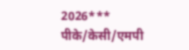2026***
पीके/केसी/एमपी